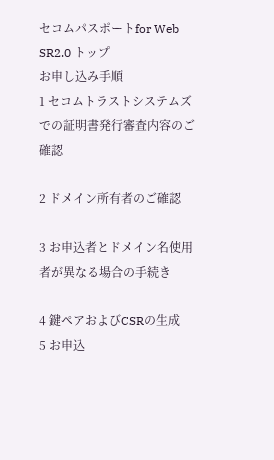セコムパスポートfor Web SR2.0 トップ
お申し込み手順
1 セコムトラストシステムズでの証明書発行審査内容のご確認

2 ドメイン所有者のご確認

3 お申込者とドメイン名使用者が異なる場合の手続き

4 鍵ペアおよびCSRの生成
5 お申込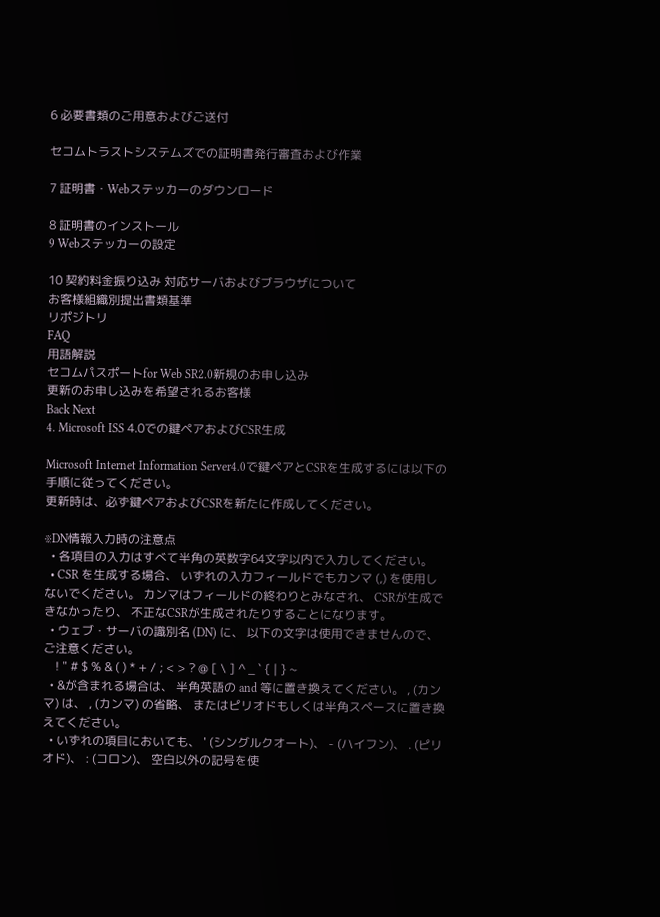6 必要書類のご用意およびご送付

セコムトラストシステムズでの証明書発行審査および作業

7 証明書・Webステッカーのダウンロード

8 証明書のインストール
9 Webステッカーの設定

10 契約料金振り込み 対応サーバおよびブラウザについて
お客様組織別提出書類基準
リポジトリ
FAQ
用語解説
セコムパスポートfor Web SR2.0新規のお申し込み
更新のお申し込みを希望されるお客様
Back Next
4. Microsoft ISS 4.0での鍵ペアおよびCSR生成

Microsoft Internet Information Server4.0で鍵ペアとCSRを生成するには以下の手順に従ってください。
更新時は、必ず鍵ペアおよびCSRを新たに作成してください。

※DN情報入力時の注意点
  • 各項目の入力はすべて半角の英数字64文字以内で入力してください。
  • CSR を生成する場合、 いずれの入力フィールドでもカンマ (,) を使用しないでください。 カンマはフィールドの終わりとみなされ、 CSRが生成できなかったり、 不正なCSRが生成されたりすることになります。
  • ウェブ・サーバの識別名 (DN) に、 以下の文字は使用できませんので、 ご注意ください。
    ! " # $ % & ( ) * + / ; < > ? @ [ \ ] ^ _ ` { | } ~
  • &が含まれる場合は、 半角英語の and 等に置き換えてください。 , (カンマ) は、 , (カンマ) の省略、 またはピリオドもしくは半角スペースに置き換えてください。
  • いずれの項目においても、 ' (シングルクオート)、 - (ハイフン)、 . (ピリオド)、 : (コロン)、 空白以外の記号を使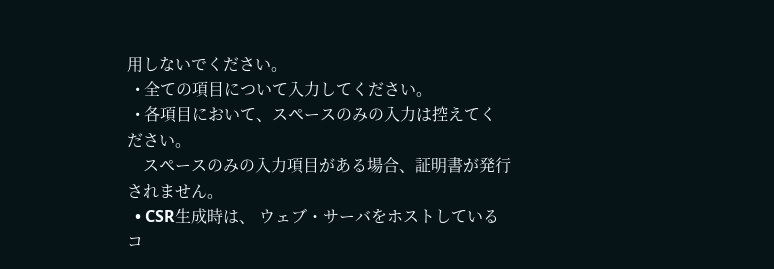用しないでください。
  • 全ての項目について入力してください。
  • 各項目において、スペースのみの入力は控えてください。
    スペースのみの入力項目がある場合、証明書が発行されません。
  • CSR生成時は、 ウェブ・サーバをホストしているコ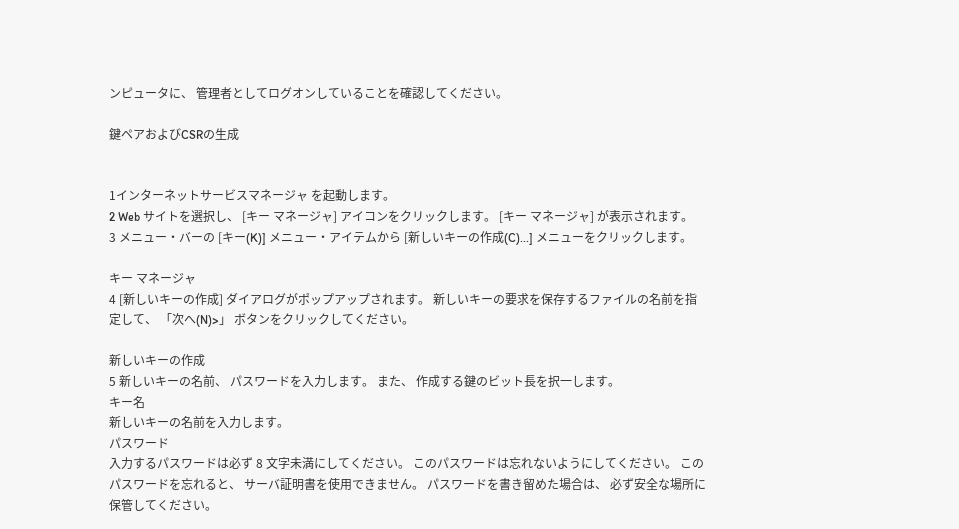ンピュータに、 管理者としてログオンしていることを確認してください。

鍵ペアおよびCSRの生成


1インターネットサービスマネージャ を起動します。
2 Web サイトを選択し、 [キー マネージャ] アイコンをクリックします。 [キー マネージャ] が表示されます。
3 メニュー・バーの [キー(K)] メニュー・アイテムから [新しいキーの作成(C)...] メニューをクリックします。

キー マネージャ
4 [新しいキーの作成] ダイアログがポップアップされます。 新しいキーの要求を保存するファイルの名前を指定して、 「次へ(N)>」 ボタンをクリックしてください。

新しいキーの作成
5 新しいキーの名前、 パスワードを入力します。 また、 作成する鍵のビット長を択一します。
キー名
新しいキーの名前を入力します。
パスワード
入力するパスワードは必ず 8 文字未満にしてください。 このパスワードは忘れないようにしてください。 このパスワードを忘れると、 サーバ証明書を使用できません。 パスワードを書き留めた場合は、 必ず安全な場所に保管してください。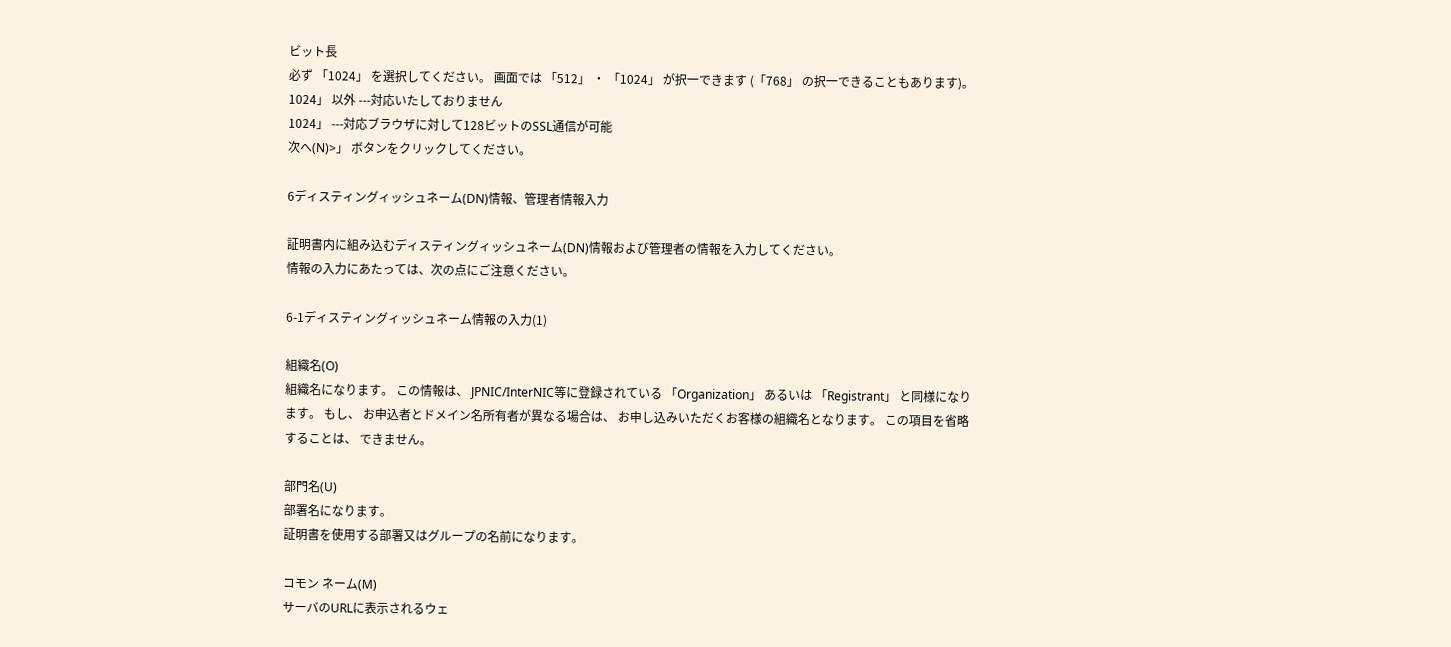ビット長
必ず 「1024」 を選択してください。 画面では 「512」 ・ 「1024」 が択一できます (「768」 の択一できることもあります)。
1024」 以外 ---対応いたしておりません
1024」 ---対応ブラウザに対して128ビットのSSL通信が可能
次へ(N)>」 ボタンをクリックしてください。

6ディスティングィッシュネーム(DN)情報、管理者情報入力

証明書内に組み込むディスティングィッシュネーム(DN)情報および管理者の情報を入力してください。
情報の入力にあたっては、次の点にご注意ください。

6-1ディスティングィッシュネーム情報の入力(1)

組織名(O)
組織名になります。 この情報は、 JPNIC/InterNIC等に登録されている 「Organization」 あるいは 「Registrant」 と同様になります。 もし、 お申込者とドメイン名所有者が異なる場合は、 お申し込みいただくお客様の組織名となります。 この項目を省略することは、 できません。

部門名(U)
部署名になります。
証明書を使用する部署又はグループの名前になります。

コモン ネーム(M)
サーバのURLに表示されるウェ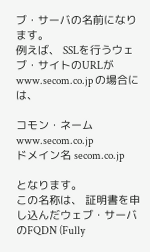ブ・サーバの名前になります。
例えば、 SSLを行うウェブ・サイトのURLが www.secom.co.jp の場合には、

コモン・ネーム www.secom.co.jp
ドメイン名 secom.co.jp

となります。
この名称は、 証明書を申し込んだウェブ・サーバのFQDN (Fully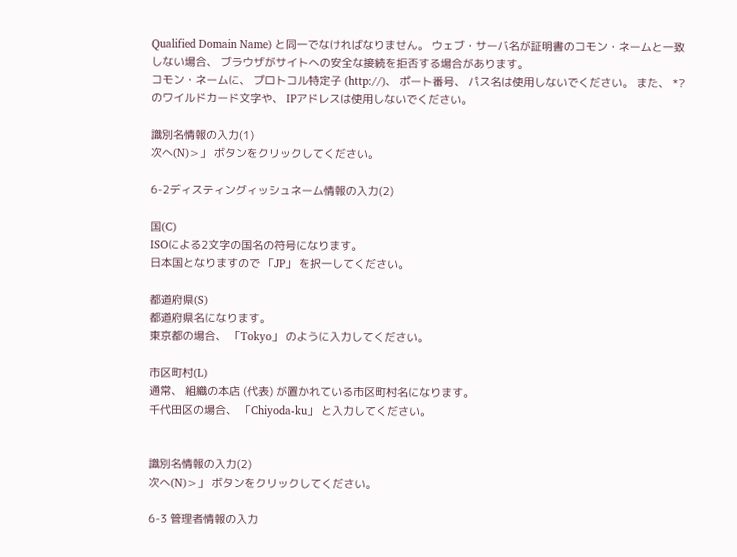Qualified Domain Name) と同一でなければなりません。 ウェブ・サーバ名が証明書のコモン・ネームと一致しない場合、 ブラウザがサイトへの安全な接続を拒否する場合があります。
コモン・ネームに、 プロトコル特定子 (http://)、 ポート番号、 パス名は使用しないでください。 また、 *? のワイルドカード文字や、 IPアドレスは使用しないでください。

識別名情報の入力(1)
次へ(N)>」 ボタンをクリックしてください。

6-2ディスティングィッシュネーム情報の入力(2)

国(C)
ISOによる2文字の国名の符号になります。
日本国となりますので 「JP」 を択一してください。

都道府県(S)
都道府県名になります。
東京都の場合、 「Tokyo」 のように入力してください。

市区町村(L)
通常、 組織の本店 (代表) が置かれている市区町村名になります。
千代田区の場合、 「Chiyoda-ku」 と入力してください。


識別名情報の入力(2)
次へ(N)>」 ボタンをクリックしてください。

6-3 管理者情報の入力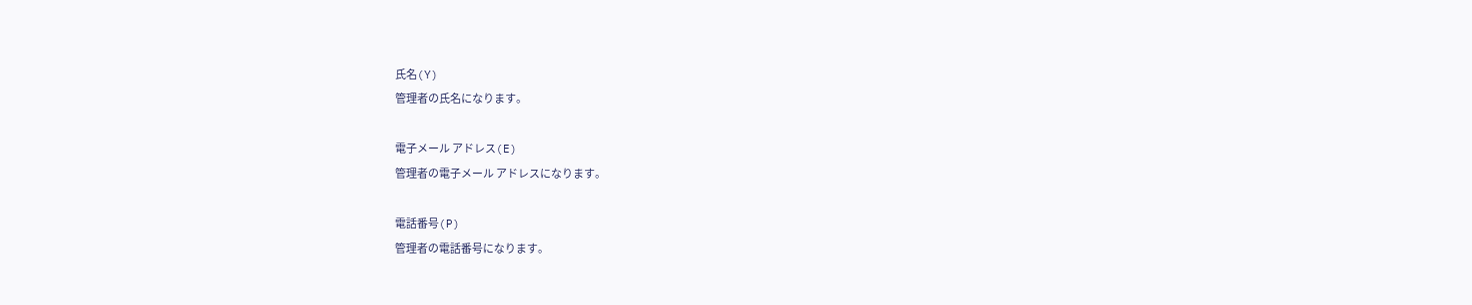氏名(Y)
管理者の氏名になります。

電子メール アドレス(E)
管理者の電子メール アドレスになります。

電話番号(P)
管理者の電話番号になります。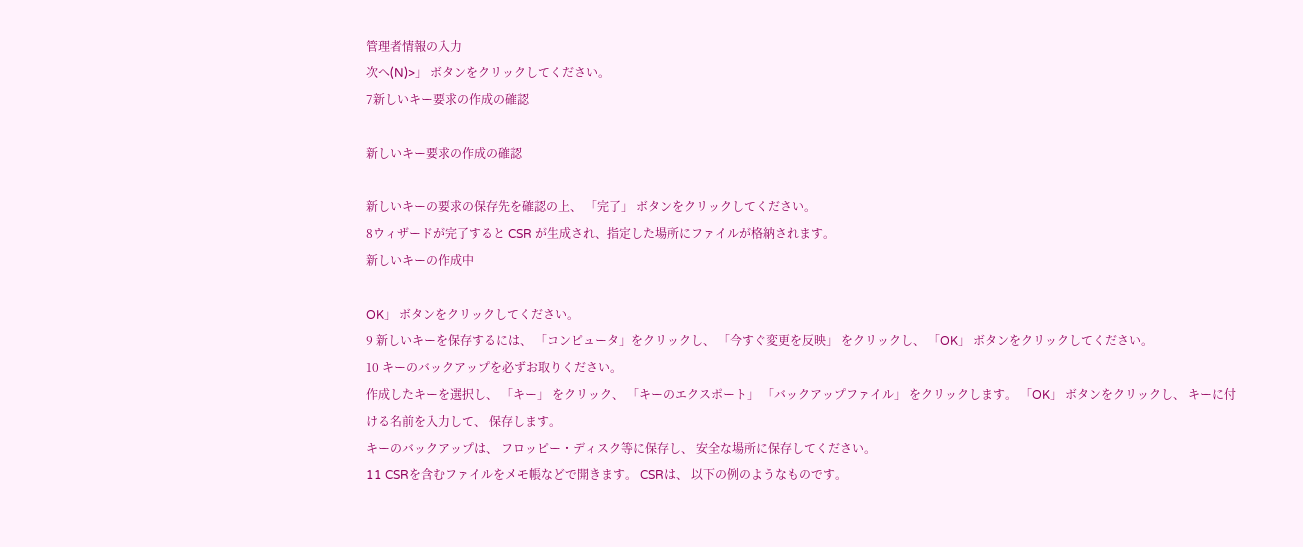管理者情報の入力
次へ(N)>」 ボタンをクリックしてください。
7新しいキー要求の作成の確認

新しいキー要求の作成の確認

新しいキーの要求の保存先を確認の上、 「完了」 ボタンをクリックしてください。
8ウィザードが完了すると CSR が生成され、指定した場所にファイルが格納されます。
新しいキーの作成中

OK」 ボタンをクリックしてください。
9 新しいキーを保存するには、 「コンピュータ」をクリックし、 「今すぐ変更を反映」 をクリックし、 「OK」 ボタンをクリックしてください。
10 キーのバックアップを必ずお取りください。
作成したキーを選択し、 「キー」 をクリック、 「キーのエクスポート」 「バックアップファイル」 をクリックします。 「OK」 ボタンをクリックし、 キーに付ける名前を入力して、 保存します。
キーのバックアップは、 フロッピー・ディスク等に保存し、 安全な場所に保存してください。
11 CSRを含むファイルをメモ帳などで開きます。 CSRは、 以下の例のようなものです。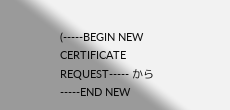(-----BEGIN NEW CERTIFICATE REQUEST----- から -----END NEW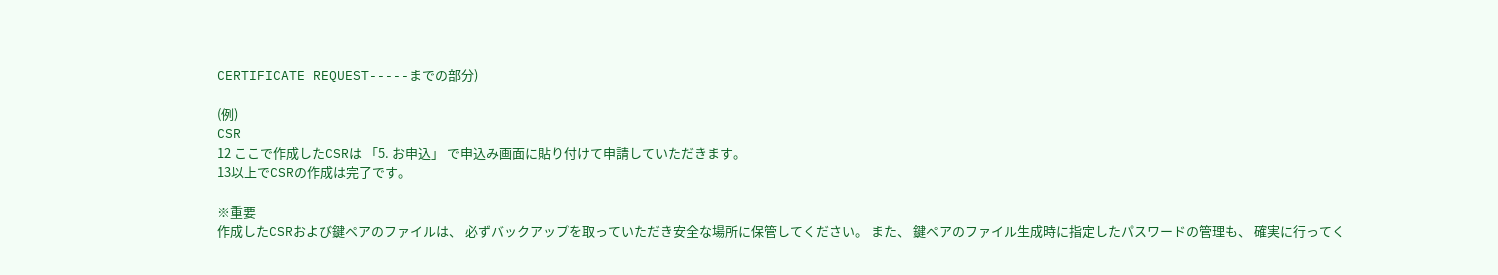CERTIFICATE REQUEST-----までの部分)

(例)
CSR
12 ここで作成したCSRは 「5. お申込」 で申込み画面に貼り付けて申請していただきます。
13以上でCSRの作成は完了です。

※重要
作成したCSRおよび鍵ペアのファイルは、 必ずバックアップを取っていただき安全な場所に保管してください。 また、 鍵ペアのファイル生成時に指定したパスワードの管理も、 確実に行ってく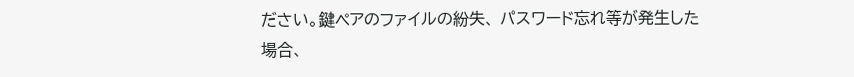ださい。鍵ペアのファイルの紛失、 パスワード忘れ等が発生した場合、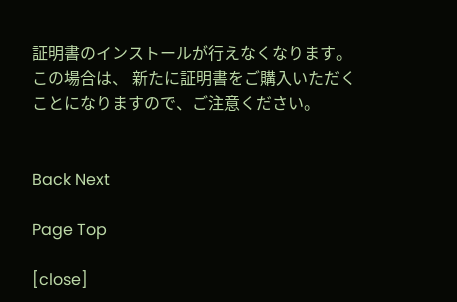証明書のインストールが行えなくなります。 この場合は、 新たに証明書をご購入いただくことになりますので、ご注意ください。


Back Next

Page Top

[close]